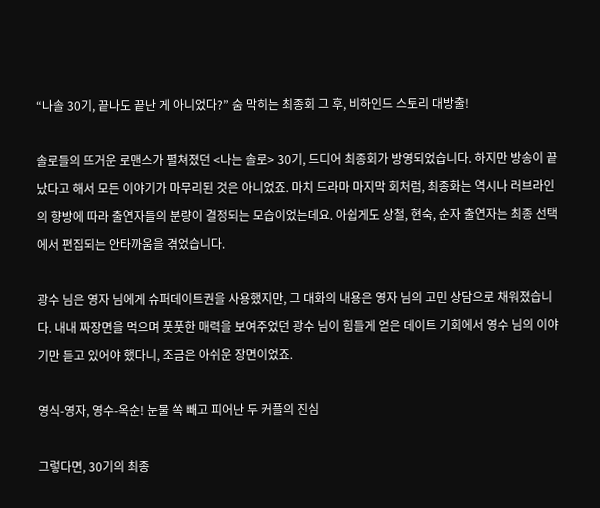“나솔 30기, 끝나도 끝난 게 아니었다?” 숨 막히는 최종회 그 후, 비하인드 스토리 대방출!

솔로들의 뜨거운 로맨스가 펼쳐졌던 <나는 솔로> 30기, 드디어 최종회가 방영되었습니다. 하지만 방송이 끝났다고 해서 모든 이야기가 마무리된 것은 아니었죠. 마치 드라마 마지막 회처럼, 최종화는 역시나 러브라인의 향방에 따라 출연자들의 분량이 결정되는 모습이었는데요. 아쉽게도 상철, 현숙, 순자 출연자는 최종 선택에서 편집되는 안타까움을 겪었습니다.

광수 님은 영자 님에게 슈퍼데이트권을 사용했지만, 그 대화의 내용은 영자 님의 고민 상담으로 채워졌습니다. 내내 짜장면을 먹으며 풋풋한 매력을 보여주었던 광수 님이 힘들게 얻은 데이트 기회에서 영수 님의 이야기만 듣고 있어야 했다니, 조금은 아쉬운 장면이었죠.

영식-영자, 영수-옥순! 눈물 쏙 빼고 피어난 두 커플의 진심

그렇다면, 30기의 최종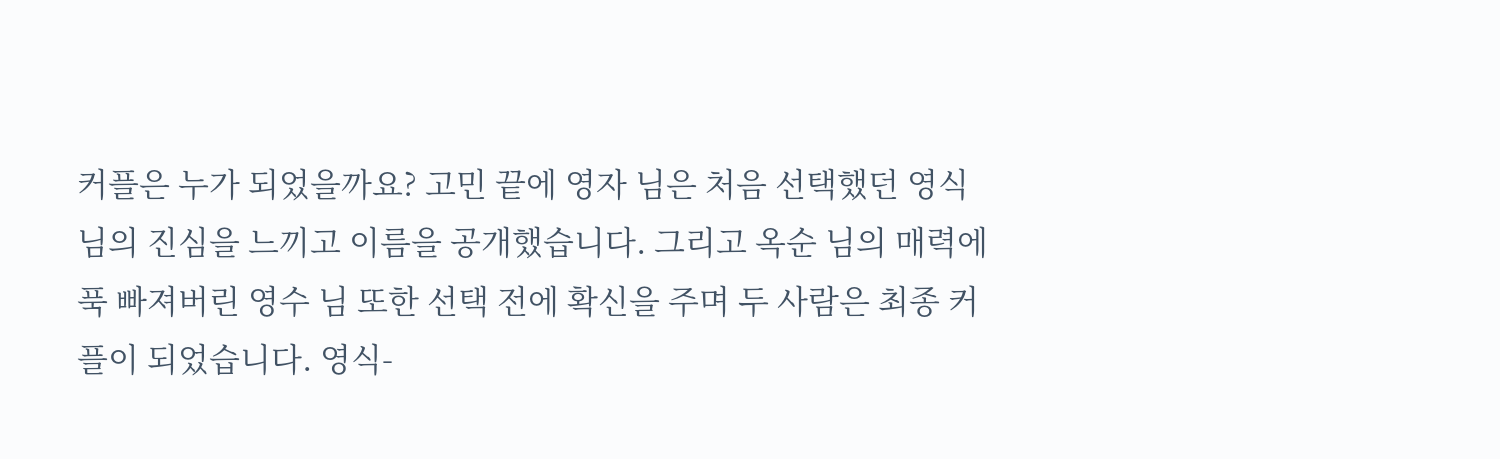커플은 누가 되었을까요? 고민 끝에 영자 님은 처음 선택했던 영식 님의 진심을 느끼고 이름을 공개했습니다. 그리고 옥순 님의 매력에 푹 빠져버린 영수 님 또한 선택 전에 확신을 주며 두 사람은 최종 커플이 되었습니다. 영식-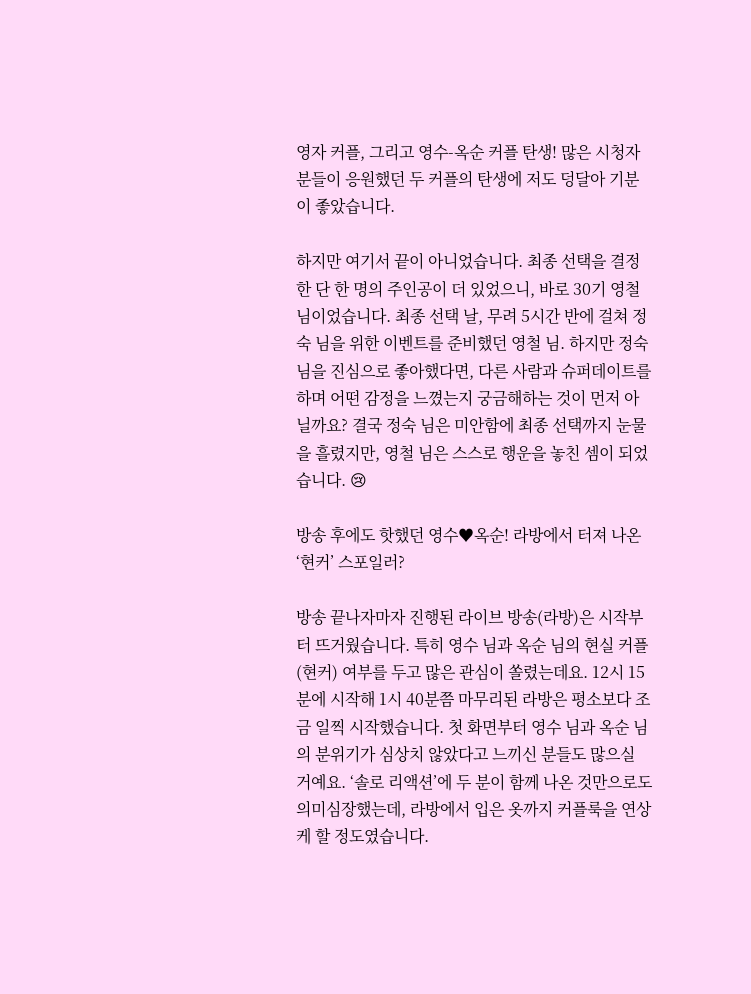영자 커플, 그리고 영수-옥순 커플 탄생! 많은 시청자분들이 응원했던 두 커플의 탄생에 저도 덩달아 기분이 좋았습니다.

하지만 여기서 끝이 아니었습니다. 최종 선택을 결정한 단 한 명의 주인공이 더 있었으니, 바로 30기 영철 님이었습니다. 최종 선택 날, 무려 5시간 반에 걸쳐 정숙 님을 위한 이벤트를 준비했던 영철 님. 하지만 정숙 님을 진심으로 좋아했다면, 다른 사람과 슈퍼데이트를 하며 어떤 감정을 느꼈는지 궁금해하는 것이 먼저 아닐까요? 결국 정숙 님은 미안함에 최종 선택까지 눈물을 흘렸지만, 영철 님은 스스로 행운을 놓친 셈이 되었습니다. 😢

방송 후에도 핫했던 영수♥옥순! 라방에서 터져 나온 ‘현커’ 스포일러?

방송 끝나자마자 진행된 라이브 방송(라방)은 시작부터 뜨거웠습니다. 특히 영수 님과 옥순 님의 현실 커플(현커) 여부를 두고 많은 관심이 쏠렸는데요. 12시 15분에 시작해 1시 40분쯤 마무리된 라방은 평소보다 조금 일찍 시작했습니다. 첫 화면부터 영수 님과 옥순 님의 분위기가 심상치 않았다고 느끼신 분들도 많으실 거예요. ‘솔로 리액션’에 두 분이 함께 나온 것만으로도 의미심장했는데, 라방에서 입은 옷까지 커플룩을 연상케 할 정도였습니다.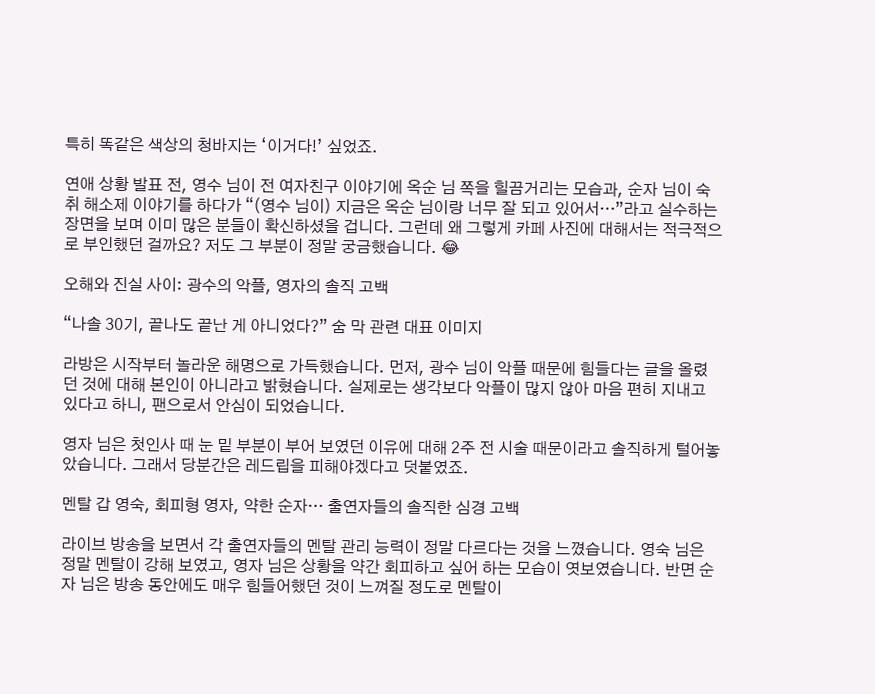특히 똑같은 색상의 청바지는 ‘이거다!’ 싶었죠.

연애 상황 발표 전, 영수 님이 전 여자친구 이야기에 옥순 님 쪽을 힐끔거리는 모습과, 순자 님이 숙취 해소제 이야기를 하다가 “(영수 님이) 지금은 옥순 님이랑 너무 잘 되고 있어서…”라고 실수하는 장면을 보며 이미 많은 분들이 확신하셨을 겁니다. 그런데 왜 그렇게 카페 사진에 대해서는 적극적으로 부인했던 걸까요? 저도 그 부분이 정말 궁금했습니다. 😂

오해와 진실 사이: 광수의 악플, 영자의 솔직 고백

“나솔 30기, 끝나도 끝난 게 아니었다?” 숨 막 관련 대표 이미지

라방은 시작부터 놀라운 해명으로 가득했습니다. 먼저, 광수 님이 악플 때문에 힘들다는 글을 올렸던 것에 대해 본인이 아니라고 밝혔습니다. 실제로는 생각보다 악플이 많지 않아 마음 편히 지내고 있다고 하니, 팬으로서 안심이 되었습니다.

영자 님은 첫인사 때 눈 밑 부분이 부어 보였던 이유에 대해 2주 전 시술 때문이라고 솔직하게 털어놓았습니다. 그래서 당분간은 레드립을 피해야겠다고 덧붙였죠.

멘탈 갑 영숙, 회피형 영자, 약한 순자… 출연자들의 솔직한 심경 고백

라이브 방송을 보면서 각 출연자들의 멘탈 관리 능력이 정말 다르다는 것을 느꼈습니다. 영숙 님은 정말 멘탈이 강해 보였고, 영자 님은 상황을 약간 회피하고 싶어 하는 모습이 엿보였습니다. 반면 순자 님은 방송 동안에도 매우 힘들어했던 것이 느껴질 정도로 멘탈이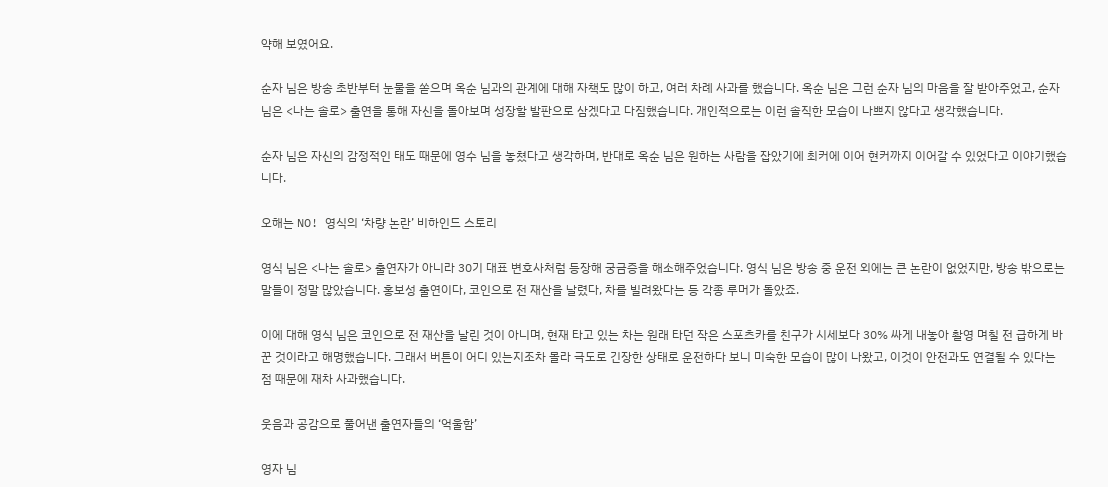약해 보였어요.

순자 님은 방송 초반부터 눈물을 쏟으며 옥순 님과의 관계에 대해 자책도 많이 하고, 여러 차례 사과를 했습니다. 옥순 님은 그런 순자 님의 마음을 잘 받아주었고, 순자 님은 <나는 솔로> 출연을 통해 자신을 돌아보며 성장할 발판으로 삼겠다고 다짐했습니다. 개인적으로는 이런 솔직한 모습이 나쁘지 않다고 생각했습니다.

순자 님은 자신의 감정적인 태도 때문에 영수 님을 놓쳤다고 생각하며, 반대로 옥순 님은 원하는 사람을 잡았기에 최커에 이어 현커까지 이어갈 수 있었다고 이야기했습니다.

오해는 NO! 영식의 ‘차량 논란’ 비하인드 스토리

영식 님은 <나는 솔로> 출연자가 아니라 30기 대표 변호사처럼 등장해 궁금증을 해소해주었습니다. 영식 님은 방송 중 운전 외에는 큰 논란이 없었지만, 방송 밖으로는 말들이 정말 많았습니다. 홍보성 출연이다, 코인으로 전 재산을 날렸다, 차를 빌려왔다는 등 각종 루머가 돌았죠.

이에 대해 영식 님은 코인으로 전 재산을 날린 것이 아니며, 현재 타고 있는 차는 원래 타던 작은 스포츠카를 친구가 시세보다 30% 싸게 내놓아 촬영 며칠 전 급하게 바꾼 것이라고 해명했습니다. 그래서 버튼이 어디 있는지조차 몰라 극도로 긴장한 상태로 운전하다 보니 미숙한 모습이 많이 나왔고, 이것이 안전과도 연결될 수 있다는 점 때문에 재차 사과했습니다.

웃음과 공감으로 풀어낸 출연자들의 ‘억울함’

영자 님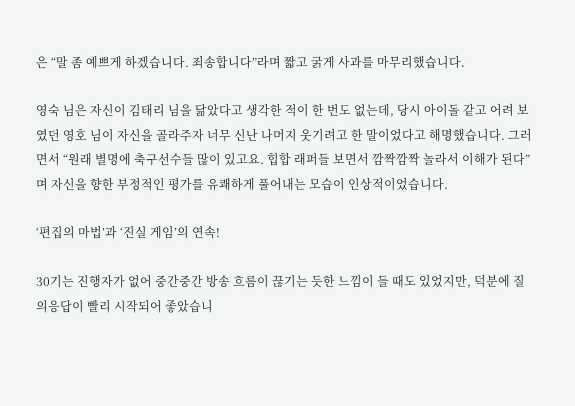은 “말 좀 예쁘게 하겠습니다. 죄송합니다”라며 짧고 굵게 사과를 마무리했습니다.

영숙 님은 자신이 김태리 님을 닮았다고 생각한 적이 한 번도 없는데, 당시 아이돌 같고 어려 보였던 영호 님이 자신을 골라주자 너무 신난 나머지 웃기려고 한 말이었다고 해명했습니다. 그러면서 “원래 별명에 축구선수들 많이 있고요. 힙합 래퍼들 보면서 깜짝깜짝 놀라서 이해가 된다”며 자신을 향한 부정적인 평가를 유쾌하게 풀어내는 모습이 인상적이었습니다.

‘편집의 마법’과 ‘진실 게임’의 연속!

30기는 진행자가 없어 중간중간 방송 흐름이 끊기는 듯한 느낌이 들 때도 있었지만, 덕분에 질의응답이 빨리 시작되어 좋았습니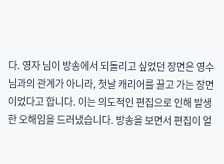다. 영자 님이 방송에서 되돌리고 싶었던 장면은 영수 님과의 관계가 아니라, 첫날 캐리어를 끌고 가는 장면이었다고 합니다. 이는 의도적인 편집으로 인해 발생한 오해임을 드러냈습니다. 방송을 보면서 편집이 얼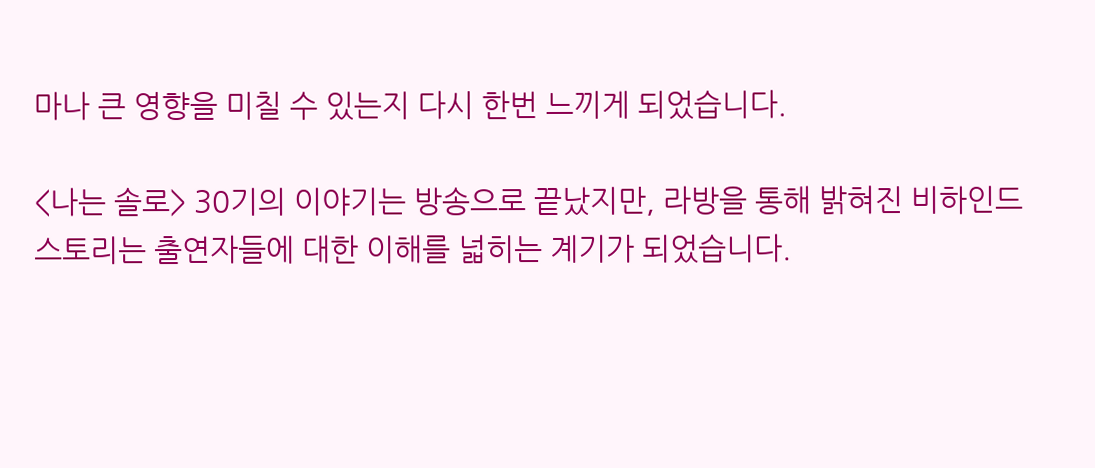마나 큰 영향을 미칠 수 있는지 다시 한번 느끼게 되었습니다.

<나는 솔로> 30기의 이야기는 방송으로 끝났지만, 라방을 통해 밝혀진 비하인드 스토리는 출연자들에 대한 이해를 넓히는 계기가 되었습니다.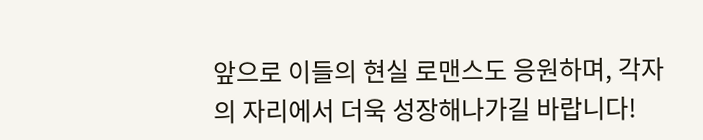앞으로 이들의 현실 로맨스도 응원하며, 각자의 자리에서 더욱 성장해나가길 바랍니다!